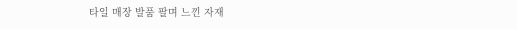타일 매장 발품 팔며 느낀 자재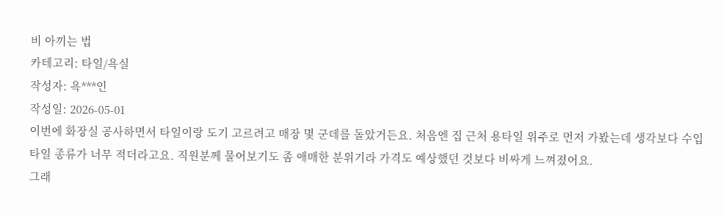비 아끼는 법
카테고리: 타일/욕실
작성자: 욕***인
작성일: 2026-05-01
이번에 화장실 공사하면서 타일이랑 도기 고르려고 매장 몇 군데를 돌았거든요. 처음엔 집 근처 용타일 위주로 먼저 가봤는데 생각보다 수입 타일 종류가 너무 적더라고요. 직원분께 물어보기도 좀 애매한 분위기라 가격도 예상했던 것보다 비싸게 느껴졌어요.
그래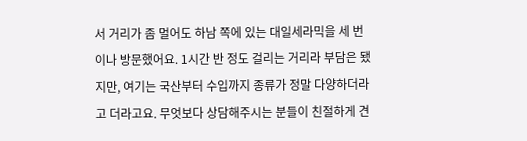서 거리가 좀 멀어도 하남 쪽에 있는 대일세라믹을 세 번이나 방문했어요. 1시간 반 정도 걸리는 거리라 부담은 됐지만, 여기는 국산부터 수입까지 종류가 정말 다양하더라고 더라고요. 무엇보다 상담해주시는 분들이 친절하게 견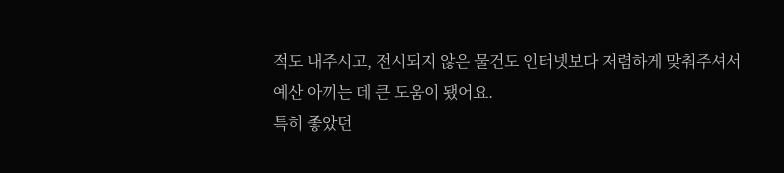적도 내주시고, 전시되지 않은 물건도 인터넷보다 저렴하게 맞춰주셔서 예산 아끼는 데 큰 도움이 됐어요.
특히 좋았던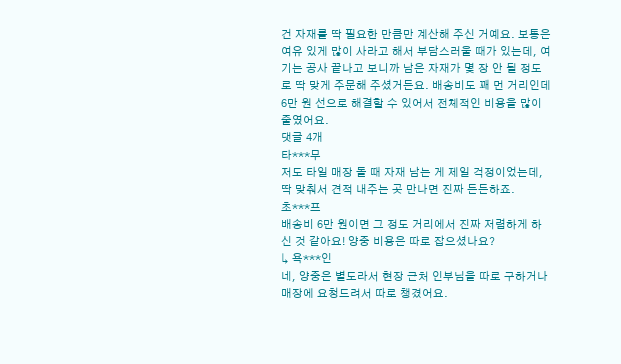건 자재를 딱 필요한 만큼만 계산해 주신 거예요. 보통은 여유 있게 많이 사라고 해서 부담스러울 때가 있는데, 여기는 공사 끝나고 보니까 남은 자재가 몇 장 안 될 정도로 딱 맞게 주문해 주셨거든요. 배송비도 꽤 먼 거리인데 6만 원 선으로 해결할 수 있어서 전체적인 비용을 많이 줄였어요.
댓글 4개
타***무
저도 타일 매장 돌 때 자재 남는 게 제일 걱정이었는데, 딱 맞춰서 견적 내주는 곳 만나면 진짜 든든하죠.
초***프
배송비 6만 원이면 그 정도 거리에서 진짜 저렴하게 하신 것 같아요! 양중 비용은 따로 잡으셨나요?
↳ 욕***인
네, 양중은 별도라서 현장 근처 인부님을 따로 구하거나 매장에 요청드려서 따로 챙겼어요.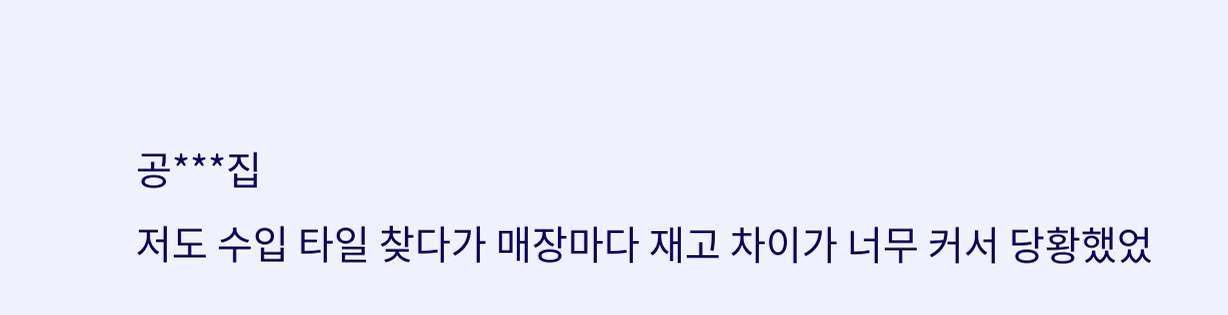공***집
저도 수입 타일 찾다가 매장마다 재고 차이가 너무 커서 당황했었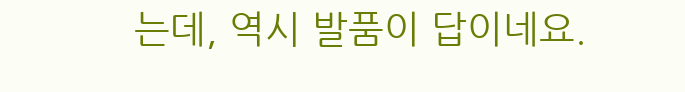는데, 역시 발품이 답이네요.